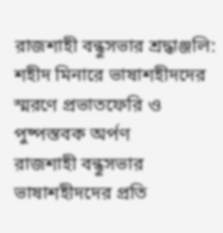রাজশাহী বন্ধুসভার শ্রদ্ধাঞ্জলি: শহীদ মিনারে ভাষাশহীদদের স্মরণে প্রভাতফেরি ও পুষ্পস্তবক অর্পণ
রাজশাহী বন্ধুসভার ভাষাশহীদদের প্রতি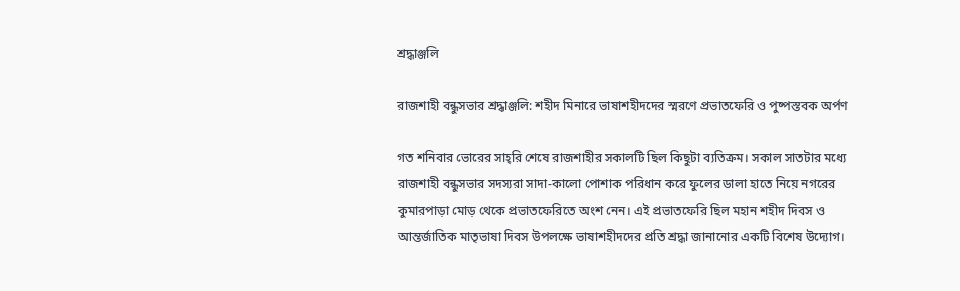শ্রদ্ধাঞ্জলি

রাজশাহী বন্ধুসভার শ্রদ্ধাঞ্জলি: শহীদ মিনারে ভাষাশহীদদের স্মরণে প্রভাতফেরি ও পুষ্পস্তবক অর্পণ

গত শনিবার ভোরের সাহ্‌রি শেষে রাজশাহীর সকালটি ছিল কিছুটা ব্যতিক্রম। সকাল সাতটার মধ্যে রাজশাহী বন্ধুসভার সদস্যরা সাদা-কালো পোশাক পরিধান করে ফুলের ডালা হাতে নিয়ে নগরের কুমারপাড়া মোড় থেকে প্রভাতফেরিতে অংশ নেন। এই প্রভাতফেরি ছিল মহান শহীদ দিবস ও আন্তর্জাতিক মাতৃভাষা দিবস উপলক্ষে ভাষাশহীদদের প্রতি শ্রদ্ধা জানানোর একটি বিশেষ উদ্যোগ।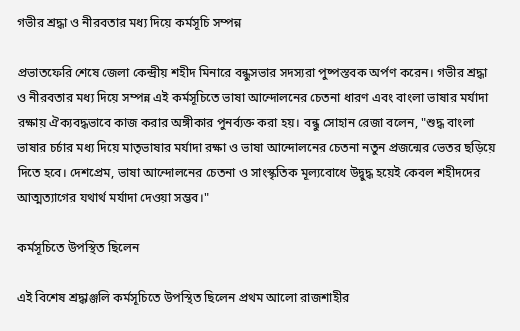গভীর শ্রদ্ধা ও নীরবতার মধ্য দিয়ে কর্মসূচি সম্পন্ন

প্রভাতফেরি শেষে জেলা কেন্দ্রীয় শহীদ মিনারে বন্ধুসভার সদস্যরা পুষ্পস্তবক অর্পণ করেন। গভীর শ্রদ্ধা ও নীরবতার মধ্য দিয়ে সম্পন্ন এই কর্মসূচিতে ভাষা আন্দোলনের চেতনা ধারণ এবং বাংলা ভাষার মর্যাদা রক্ষায় ঐক্যবদ্ধভাবে কাজ করার অঙ্গীকার পুনর্ব্যক্ত করা হয়। বন্ধু সোহান রেজা বলেন, "শুদ্ধ বাংলা ভাষার চর্চার মধ্য দিয়ে মাতৃভাষার মর্যাদা রক্ষা ও ভাষা আন্দোলনের চেতনা নতুন প্রজন্মের ভেতর ছড়িয়ে দিতে হবে। দেশপ্রেম, ভাষা আন্দোলনের চেতনা ও সাংস্কৃতিক মূল্যবোধে উদ্বুদ্ধ হয়েই কেবল শহীদদের আত্মত্যাগের যথার্থ মর্যাদা দেওয়া সম্ভব।"

কর্মসূচিতে উপস্থিত ছিলেন

এই বিশেষ শ্রদ্ধাঞ্জলি কর্মসূচিতে উপস্থিত ছিলেন প্রথম আলো রাজশাহীর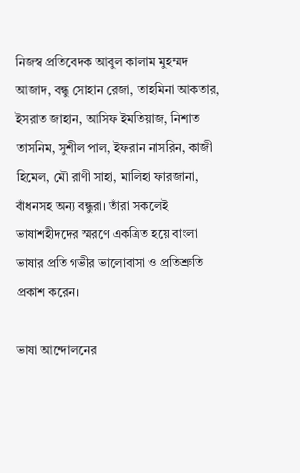নিজস্ব প্রতিবেদক আবুল কালাম মুহম্মদ আজাদ, বন্ধু সোহান রেজা, তাহমিনা আকতার, ইসরাত জাহান, আসিফ ইমতিয়াজ, নিশাত তাসনিম, সুশীল পাল, ইফরান নাসরিন, কাজী হিমেল, মৌ রাণী সাহা, মালিহা ফারজানা, বাঁধনসহ অন্য বন্ধুরা। তাঁরা সকলেই ভাষাশহীদদের স্মরণে একত্রিত হয়ে বাংলা ভাষার প্রতি গভীর ভালোবাসা ও প্রতিশ্রুতি প্রকাশ করেন।

ভাষা আন্দোলনের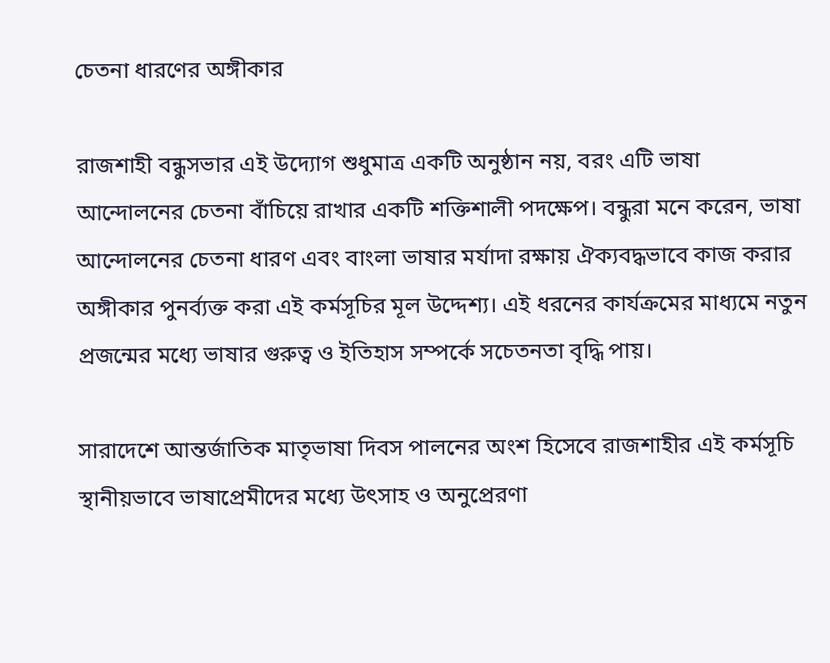চেতনা ধারণের অঙ্গীকার

রাজশাহী বন্ধুসভার এই উদ্যোগ শুধুমাত্র একটি অনুষ্ঠান নয়, বরং এটি ভাষা আন্দোলনের চেতনা বাঁচিয়ে রাখার একটি শক্তিশালী পদক্ষেপ। বন্ধুরা মনে করেন, ভাষা আন্দোলনের চেতনা ধারণ এবং বাংলা ভাষার মর্যাদা রক্ষায় ঐক্যবদ্ধভাবে কাজ করার অঙ্গীকার পুনর্ব্যক্ত করা এই কর্মসূচির মূল উদ্দেশ্য। এই ধরনের কার্যক্রমের মাধ্যমে নতুন প্রজন্মের মধ্যে ভাষার গুরুত্ব ও ইতিহাস সম্পর্কে সচেতনতা বৃদ্ধি পায়।

সারাদেশে আন্তর্জাতিক মাতৃভাষা দিবস পালনের অংশ হিসেবে রাজশাহীর এই কর্মসূচি স্থানীয়ভাবে ভাষাপ্রেমীদের মধ্যে উৎসাহ ও অনুপ্রেরণা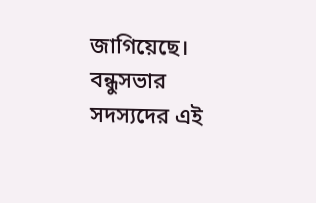জাগিয়েছে। বন্ধুসভার সদস্যদের এই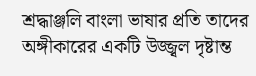শ্রদ্ধাঞ্জলি বাংলা ভাষার প্রতি তাদের অঙ্গীকারের একটি উজ্জ্বল দৃষ্টান্ত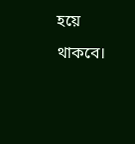হয়ে থাকবে।